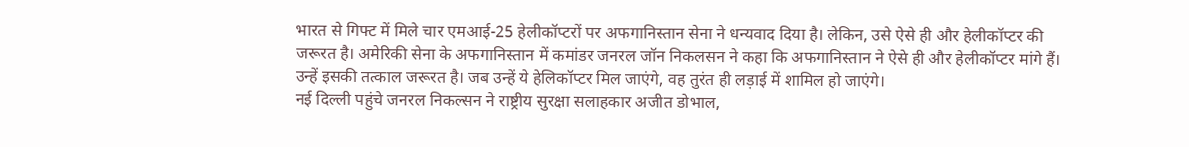भारत से गिफ्ट में मिले चार एमआई-25 हेलीकॉप्टरों पर अफगानिस्तान सेना ने धन्यवाद दिया है। लेकिन, उसे ऐसे ही और हेलीकॉप्टर की जरूरत है। अमेरिकी सेना के अफगानिस्तान में कमांडर जनरल जॉन निकलसन ने कहा कि अफगानिस्तान ने ऐसे ही और हेलीकॉप्टर मांगे हैं। उन्हें इसकी तत्काल जरूरत है। जब उन्हें ये हेलिकॉप्टर मिल जाएंगे, वह तुरंत ही लड़ाई में शामिल हो जाएंगे।
नई दिल्ली पहुंचे जनरल निकल्सन ने राष्ट्रीय सुरक्षा सलाहकार अजीत डोभाल,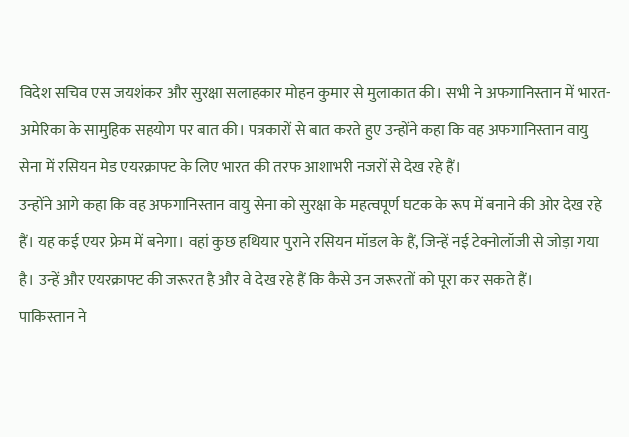विदेश सचिव एस जयशंकर और सुरक्षा सलाहकार मोहन कुमार से मुलाकात की। सभी ने अफगानिस्तान में भारत-अमेरिका के सामुहिक सहयोग पर बात की। पत्रकारों से बात करते हुए उन्होंने कहा कि वह अफगानिस्तान वायु सेना में रसियन मेड एयरक्राफ्ट के लिए भारत की तरफ आशाभरी नजरों से देख रहे हैं।
उन्होंने आगे कहा कि वह अफगानिस्तान वायु सेना को सुरक्षा के महत्वपूर्ण घटक के रूप में बनाने की ओर देख रहे हैं। यह कई एयर फ्रेम में बनेगा। वहां कुछ हथियार पुराने रसियन मॉडल के हैं, जिन्हें नई टेक्नोलॉजी से जोड़ा गया है। उन्हें और एयरक्राफ्ट की जरूरत है और वे देख रहे हैं कि कैसे उन जरूरतों को पूरा कर सकते हैं।
पाकिस्तान ने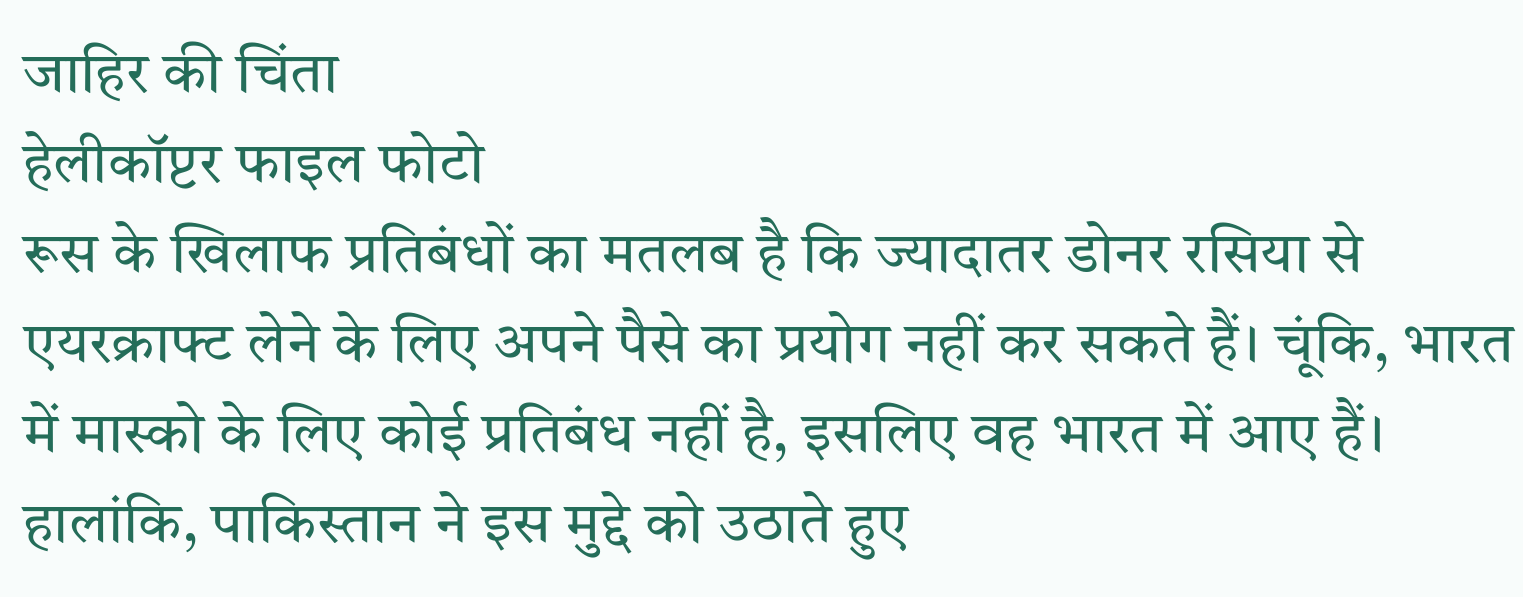जाहिर की चिंता
हेलीकॉप्टर फाइल फोटो
रूस के खिलाफ प्रतिबंधों का मतलब है कि ज्यादातर डोनर रसिया से एयरक्राफ्ट लेने के लिए अपने पैसे का प्रयोग नहीं कर सकते हैं। चूंकि, भारत में मास्को के लिए कोई प्रतिबंध नहीं है, इसलिए वह भारत में आए हैं।
हालांकि, पाकिस्तान ने इस मुद्दे को उठाते हुए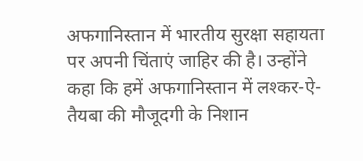अफगानिस्तान में भारतीय सुरक्षा सहायता पर अपनी चिंताएं जाहिर की है। उन्होंने कहा कि हमें अफगानिस्तान में लश्कर-ऐ-तैयबा की मौजूदगी के निशान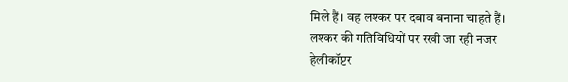मिले हैं। वह लश्कर पर दबाव बनाना चाहते हैं।
लश्कर की गतिविधियों पर रखी जा रही नजर
हेलीकॉप्टर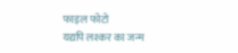फाइल फोटो
यद्यपि लश्कर का जन्म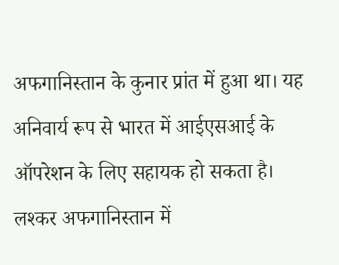अफगानिस्तान के कुनार प्रांत में हुआ था। यह अनिवार्य रूप से भारत में आईएसआई के ऑपरेशन के लिए सहायक हो सकता है। लश्कर अफगानिस्तान में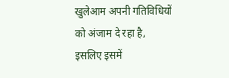खुलेआम अपनी गतिविधियों को अंजाम दे रहा है, इसलिए इसमें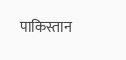पाकिस्तान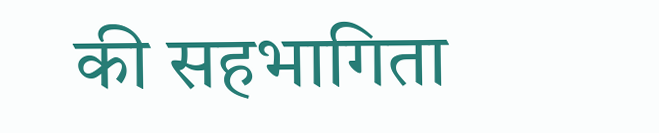की सहभागिता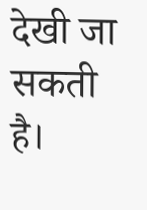देखी जा सकती है।